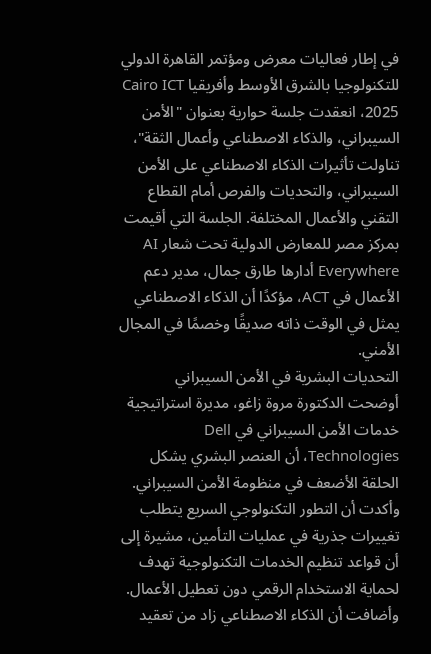في إطار فعاليات معرض ومؤتمر القاهرة الدولي للتكنولوجيا بالشرق الأوسط وأفريقيا Cairo ICT 2025، انعقدت جلسة حوارية بعنوان "الأمن السيبراني، والذكاء الاصطناعي وأعمال الثقة"، تناولت تأثيرات الذكاء الاصطناعي على الأمن السيبراني، والتحديات والفرص أمام القطاع التقني والأعمال المختلفة. الجلسة التي أقيمت بمركز مصر للمعارض الدولية تحت شعار AI Everywhere أدارها طارق جمال، مدير دعم الأعمال في ACT، مؤكدًا أن الذكاء الاصطناعي يمثل في الوقت ذاته صديقًا وخصمًا في المجال الأمني.
التحديات البشرية في الأمن السيبراني
أوضحت الدكتورة مروة زاغو، مديرة استراتيجية خدمات الأمن السيبراني في Dell Technologies، أن العنصر البشري يشكل الحلقة الأضعف في منظومة الأمن السيبراني. وأكدت أن التطور التكنولوجي السريع يتطلب تغييرات جذرية في عمليات التأمين، مشيرة إلى أن قواعد تنظيم الخدمات التكنولوجية تهدف لحماية الاستخدام الرقمي دون تعطيل الأعمال. وأضافت أن الذكاء الاصطناعي زاد من تعقيد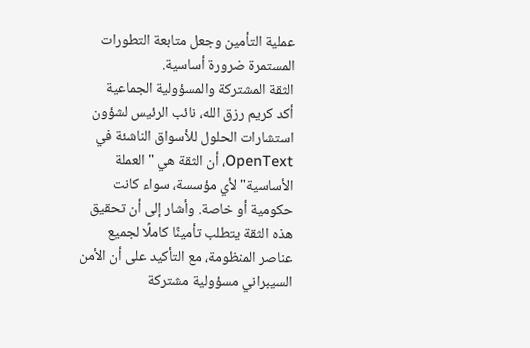عملية التأمين وجعل متابعة التطورات المستمرة ضرورة أساسية.
الثقة المشتركة والمسؤولية الجماعية
أكد كريم رزق الله، نائب الرئيس لشؤون استشارات الحلول للأسواق الناشئة في OpenText، أن الثقة هي "العملة الأساسية" لأي مؤسسة، سواء كانت حكومية أو خاصة. وأشار إلى أن تحقيق هذه الثقة يتطلب تأمينًا كاملًا لجميع عناصر المنظومة، مع التأكيد على أن الأمن السيبراني مسؤولية مشتركة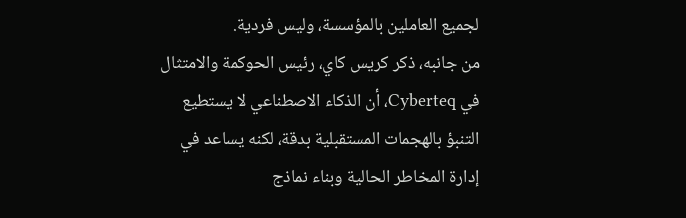لجميع العاملين بالمؤسسة، وليس فردية.
من جانبه، ذكر كريس كاي، رئيس الحوكمة والامتثال في Cyberteq، أن الذكاء الاصطناعي لا يستطيع التنبؤ بالهجمات المستقبلية بدقة، لكنه يساعد في إدارة المخاطر الحالية وبناء نماذج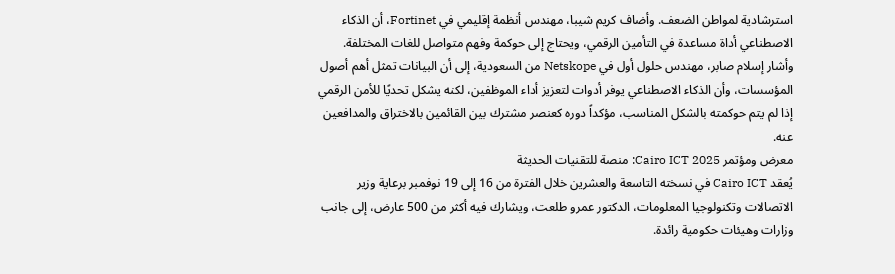استرشادية لمواطن الضعف. وأضاف كريم شيبا، مهندس أنظمة إقليمي في Fortinet، أن الذكاء الاصطناعي أداة مساعدة في التأمين الرقمي، ويحتاج إلى حوكمة وفهم متواصل للغات المختلفة.
وأشار إسلام صابر، مهندس حلول أول في Netskope من السعودية، إلى أن البيانات تمثل أهم أصول المؤسسات، وأن الذكاء الاصطناعي يوفر أدوات لتعزيز أداء الموظفين، لكنه يشكل تحديًا للأمن الرقمي إذا لم يتم حوكمته بالشكل المناسب، مؤكداً دوره كعنصر مشترك بين القائمين بالاختراق والمدافعين عنه.
معرض ومؤتمر Cairo ICT 2025: منصة للتقنيات الحديثة
يُعقد Cairo ICT في نسخته التاسعة والعشرين خلال الفترة من 16 إلى 19 نوفمبر برعاية وزير الاتصالات وتكنولوجيا المعلومات، الدكتور عمرو طلعت، ويشارك فيه أكثر من 500 عارض، إلى جانب وزارات وهيئات حكومية رائدة.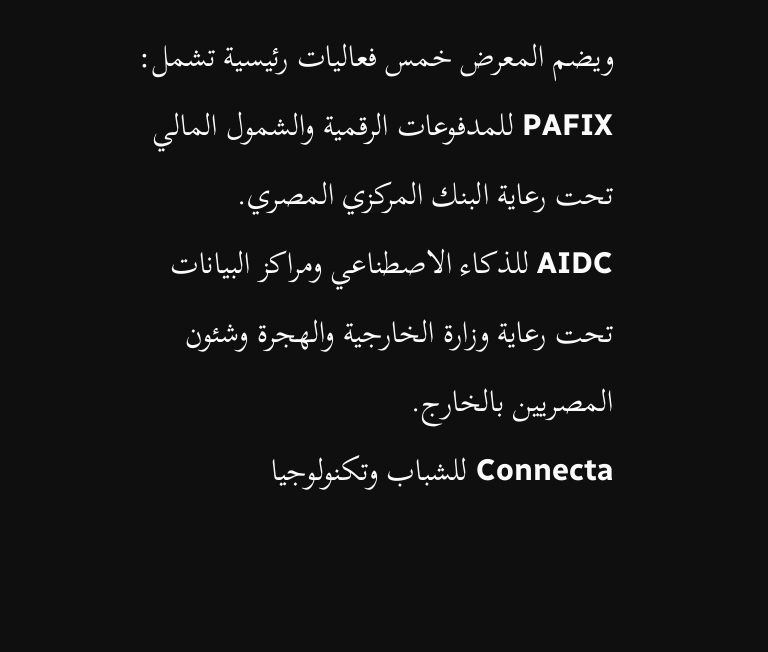ويضم المعرض خمس فعاليات رئيسية تشمل:
PAFIX للمدفوعات الرقمية والشمول المالي تحت رعاية البنك المركزي المصري.
AIDC للذكاء الاصطناعي ومراكز البيانات تحت رعاية وزارة الخارجية والهجرة وشئون المصريين بالخارج.
Connecta للشباب وتكنولوجيا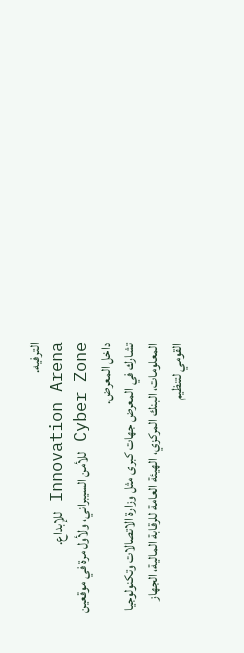الترفيه.
Innovation Arena للإبداع.
Cyber Zone للأمن السيبراني، ولأول مرة في موقعين داخل المعرض.
تشارك في المعرض جهات كبرى مثل وزارة الاتصالات وتكنولوجيا المعلومات، البنك المركزي، الهيئة العامة للرقابة المالية، الجهاز القومي لتنظيم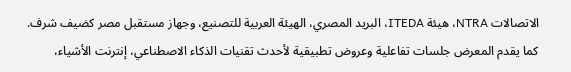الاتصالات NTRA، هيئة ITEDA، البريد المصري، الهيئة العربية للتصنيع، وجهاز مستقبل مصر كضيف شرف.
كما يقدم المعرض جلسات تفاعلية وعروض تطبيقية لأحدث تقنيات الذكاء الاصطناعي، إنترنت الأشياء،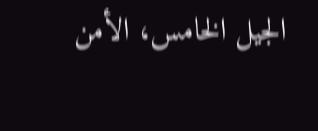الجيل الخامس، الأمن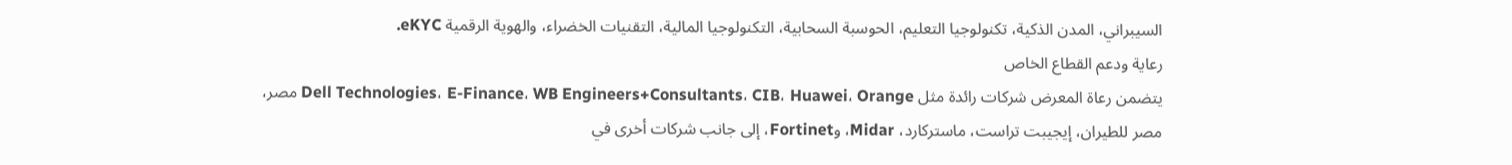السيبراني، المدن الذكية، تكنولوجيا التعليم، الحوسبة السحابية، التكنولوجيا المالية، التقنيات الخضراء، والهوية الرقمية eKYC.
رعاية ودعم القطاع الخاص
يتضمن رعاة المعرض شركات رائدة مثل Dell Technologies، E-Finance، WB Engineers+Consultants، CIB، Huawei، Orange مصر، مصر للطيران، إيجيبت تراست، ماستركارد، Midar، وFortinet، إلى جانب شركات أخرى في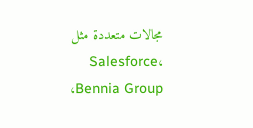مجالات متعددة مثل Salesforce، Bennia Group،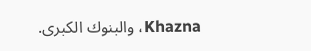Khazna، والبنوك الكبرى.